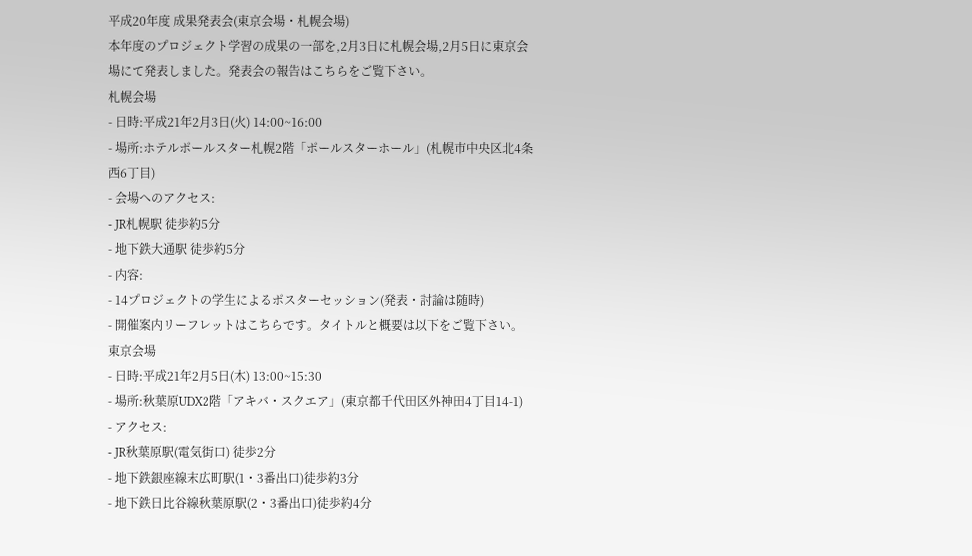平成20年度 成果発表会(東京会場・札幌会場)
本年度のプロジェクト学習の成果の一部を,2月3日に札幌会場,2月5日に東京会場にて発表しました。発表会の報告はこちらをご覧下さい。
札幌会場
- 日時:平成21年2月3日(火) 14:00~16:00
- 場所:ホテルポールスター札幌2階「ポールスターホール」(札幌市中央区北4条西6丁目)
- 会場へのアクセス:
- JR札幌駅 徒歩約5分
- 地下鉄大通駅 徒歩約5分
- 内容:
- 14プロジェクトの学生によるポスターセッション(発表・討論は随時)
- 開催案内リーフレットはこちらです。タイトルと概要は以下をご覧下さい。
東京会場
- 日時:平成21年2月5日(木) 13:00~15:30
- 場所:秋葉原UDX2階「アキバ・スクエア」(東京都千代田区外神田4丁目14-1)
- アクセス:
- JR秋葉原駅(電気街口) 徒歩2分
- 地下鉄銀座線末広町駅(1・3番出口)徒歩約3分
- 地下鉄日比谷線秋葉原駅(2・3番出口)徒歩約4分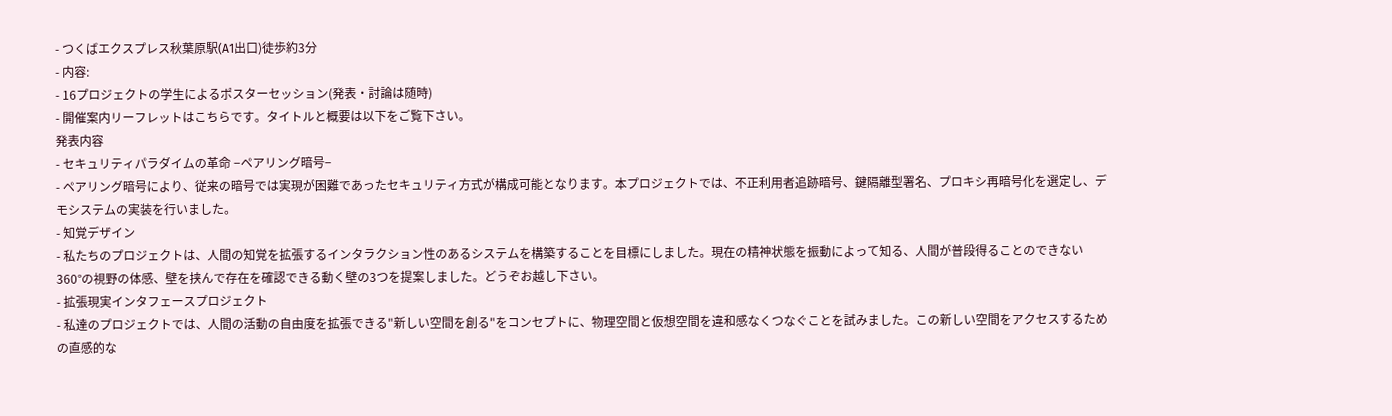- つくばエクスプレス秋葉原駅(A1出口)徒歩約3分
- 内容:
- 16プロジェクトの学生によるポスターセッション(発表・討論は随時)
- 開催案内リーフレットはこちらです。タイトルと概要は以下をご覧下さい。
発表内容
- セキュリティパラダイムの革命 −ペアリング暗号−
- ペアリング暗号により、従来の暗号では実現が困難であったセキュリティ方式が構成可能となります。本プロジェクトでは、不正利用者追跡暗号、鍵隔離型署名、プロキシ再暗号化を選定し、デモシステムの実装を行いました。
- 知覚デザイン
- 私たちのプロジェクトは、人間の知覚を拡張するインタラクション性のあるシステムを構築することを目標にしました。現在の精神状態を振動によって知る、人間が普段得ることのできない360°の視野の体感、壁を挟んで存在を確認できる動く壁の3つを提案しました。どうぞお越し下さい。
- 拡張現実インタフェースプロジェクト
- 私達のプロジェクトでは、人間の活動の自由度を拡張できる"新しい空間を創る"をコンセプトに、物理空間と仮想空間を違和感なくつなぐことを試みました。この新しい空間をアクセスするための直感的な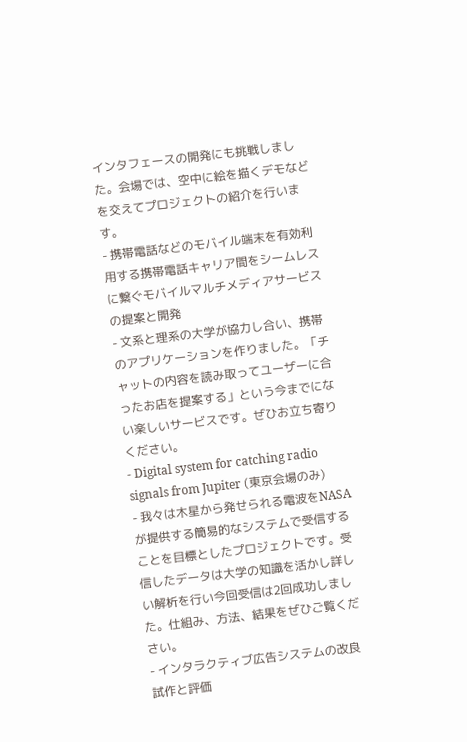インタフェースの開発にも挑戦しました。会場では、空中に絵を描くデモなどを交えてプロジェクトの紹介を行います。
- 携帯電話などのモバイル端末を有効利用する携帯電話キャリア間をシームレスに繋ぐモバイルマルチメディアサービスの提案と開発
- 文系と理系の大学が協力し合い、携帯のアプリケーションを作りました。「チャットの内容を読み取ってユーザーに合ったお店を提案する」という今までにない楽しいサービスです。ぜひお立ち寄りください。
- Digital system for catching radio signals from Jupiter (東京会場のみ)
- 我々は木星から発せられる電波をNASAが提供する簡易的なシステムで受信することを目標としたプロジェクトです。受信したデータは大学の知識を活かし詳しい解析を行い今回受信は2回成功しました。仕組み、方法、結果をぜひご覧ください。
- インタラクティブ広告システムの改良試作と評価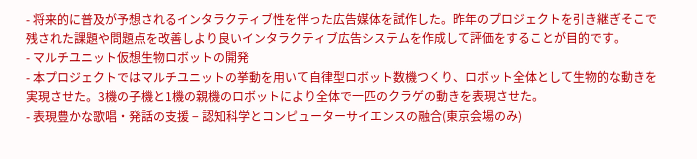- 将来的に普及が予想されるインタラクティブ性を伴った広告媒体を試作した。昨年のプロジェクトを引き継ぎそこで残された課題や問題点を改善しより良いインタラクティブ広告システムを作成して評価をすることが目的です。
- マルチユニット仮想生物ロボットの開発
- 本プロジェクトではマルチユニットの挙動を用いて自律型ロボット数機つくり、ロボット全体として生物的な動きを実現させた。3機の子機と1機の親機のロボットにより全体で一匹のクラゲの動きを表現させた。
- 表現豊かな歌唱・発話の支援 − 認知科学とコンピューターサイエンスの融合(東京会場のみ)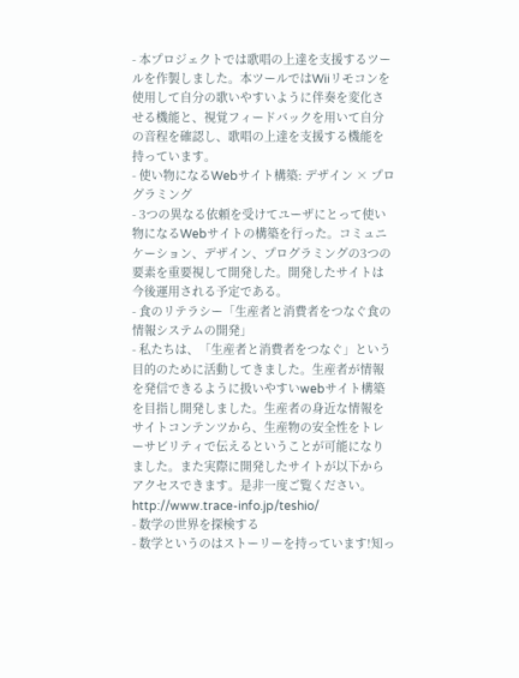- 本プロジェクトでは歌唱の上達を支援するツールを作製しました。本ツールではWiiリモコンを使用して自分の歌いやすいように伴奏を変化させる機能と、視覚フィードバックを用いて自分の音程を確認し、歌唱の上達を支援する機能を持っています。
- 使い物になるWebサイト構築: デザイン × プログラミング
- 3つの異なる依頼を受けてユーザにとって使い物になるWebサイトの構築を行った。コミュニケーション、デザイン、プログラミングの3つの要素を重要視して開発した。開発したサイトは今後運用される予定である。
- 食のリテラシー「生産者と消費者をつなぐ食の情報システムの開発」
- 私たちは、「生産者と消費者をつなぐ」という目的のために活動してきました。生産者が情報を発信できるように扱いやすいwebサイト構築を目指し開発しました。生産者の身近な情報をサイトコンテンツから、生産物の安全性をトレーサビリティで伝えるということが可能になりました。また実際に開発したサイトが以下からアクセスできます。是非一度ご覧ください。 http://www.trace-info.jp/teshio/
- 数学の世界を探検する
- 数学というのはストーリーを持っています!知っ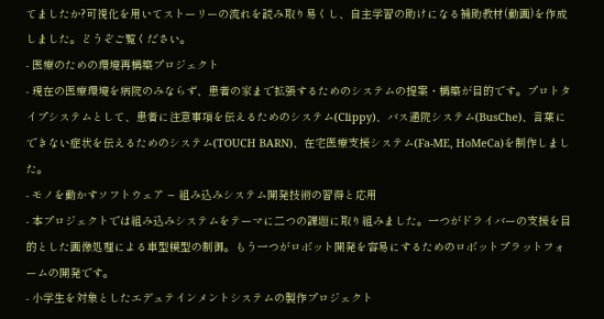てましたか?可視化を用いてストーリーの流れを読み取り易くし、自主学習の助けになる補助教材(動画)を作成しました。どうぞご覧ください。
- 医療のための環境再構築プロジェクト
- 現在の医療環境を病院のみならず、患者の家まで拡張するためのシステムの提案・構築が目的です。プロトタイプシステムとして、患者に注意事項を伝えるためのシステム(Clippy)、バス通院システム(BusChe)、言葉にできない症状を伝えるためのシステム(TOUCH BARN)、在宅医療支援システム(Fa-ME, HoMeCa)を制作しました。
- モノを動かすソフトウェア − 組み込みシステム開発技術の習得と応用
- 本プロジェクトでは組み込みシステムをテーマに二つの課題に取り組みました。一つがドライバーの支援を目的とした画像処理による車型模型の制御。もう一つがロボット開発を容易にするためのロボットプラットフォームの開発です。
- 小学生を対象としたエデュテインメントシステムの製作プロジェクト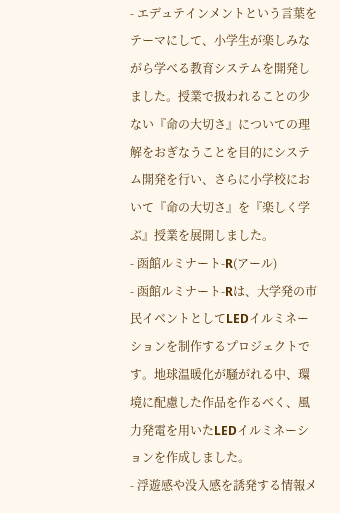- エデュテインメントという言葉をテーマにして、小学生が楽しみながら学べる教育システムを開発しました。授業で扱われることの少ない『命の大切さ』についての理解をおぎなうことを目的にシステム開発を行い、さらに小学校において『命の大切さ』を『楽しく学ぶ』授業を展開しました。
- 函館ルミナート-R(アール)
- 函館ルミナート-Rは、大学発の市民イベントとしてLEDイルミネーションを制作するプロジェクトです。地球温暖化が騒がれる中、環境に配慮した作品を作るべく、風力発電を用いたLEDイルミネーションを作成しました。
- 浮遊感や没入感を誘発する情報メ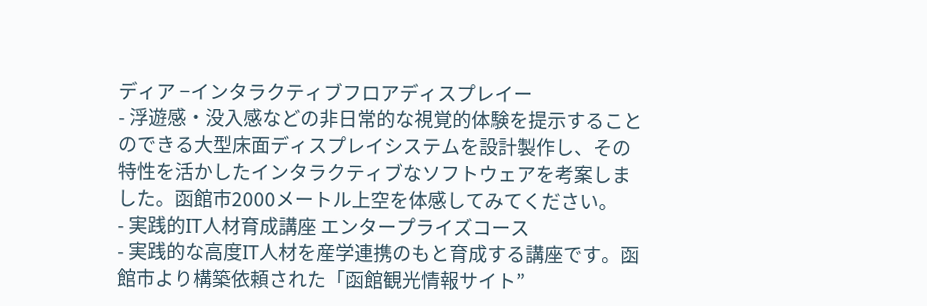ディア −インタラクティブフロアディスプレイー
- 浮遊感・没入感などの非日常的な視覚的体験を提示することのできる大型床面ディスプレイシステムを設計製作し、その特性を活かしたインタラクティブなソフトウェアを考案しました。函館市2000メートル上空を体感してみてください。
- 実践的IT人材育成講座 エンタープライズコース
- 実践的な高度IT人材を産学連携のもと育成する講座です。函館市より構築依頼された「函館観光情報サイト”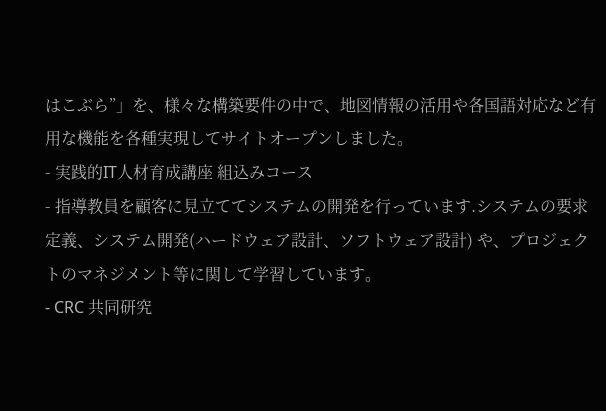はこぶら”」を、様々な構築要件の中で、地図情報の活用や各国語対応など有用な機能を各種実現してサイトオープンしました。
- 実践的IT人材育成講座 組込みコース
- 指導教員を顧客に見立ててシステムの開発を行っています.システムの要求定義、システム開発(ハードウェア設計、ソフトウェア設計) や、プロジェクトのマネジメント等に関して学習しています。
- CRC 共同研究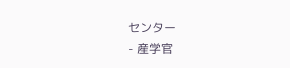センター
- 産学官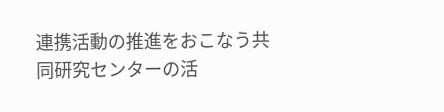連携活動の推進をおこなう共同研究センターの活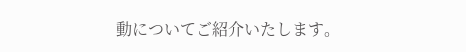動についてご紹介いたします。